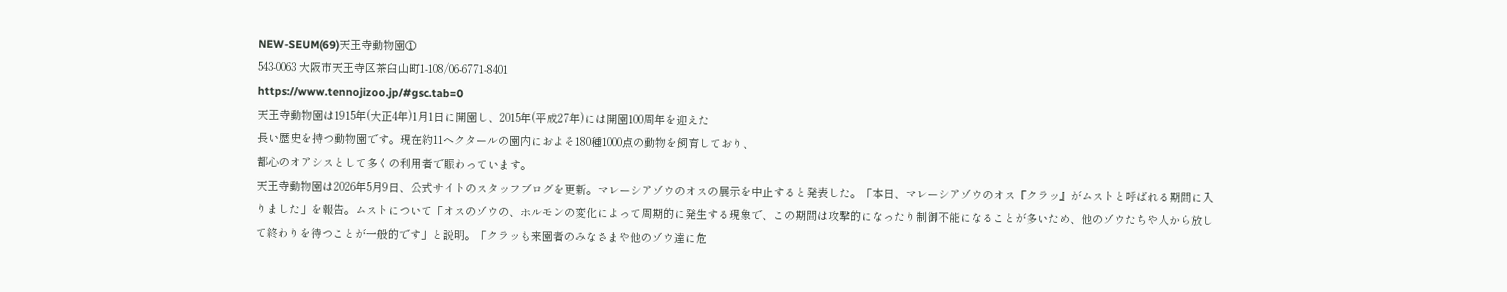NEW-SEUM(69)天王寺動物園①
543-0063 大阪市天王寺区茶臼山町1-108/06-6771-8401
https://www.tennojizoo.jp/#gsc.tab=0
天王寺動物園は1915年(大正4年)1月1日に開園し、2015年(平成27年)には開園100周年を迎えた
長い歴史を持つ動物園です。現在約11ヘクタールの園内におよそ180種1000点の動物を飼育しており、
都心のオアシスとして多くの利用者で賑わっています。
天王寺動物園は2026年5月9日、公式サイトのスタッフブログを更新。マレーシアゾウのオスの展示を中止すると発表した。「本日、マレーシアゾウのオス『クラッ』がムストと呼ばれる期間に入りました」を報告。ムストについて「オスのゾウの、ホルモンの変化によって周期的に発生する現象で、この期間は攻撃的になったり制御不能になることが多いため、他のゾウたちや人から放して終わりを待つことが一般的です」と説明。「クラッも来園者のみなさまや他のゾウ達に危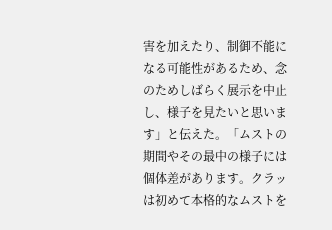害を加えたり、制御不能になる可能性があるため、念のためしばらく展示を中止し、様子を見たいと思います」と伝えた。「ムストの期間やその最中の様子には個体差があります。クラッは初めて本格的なムストを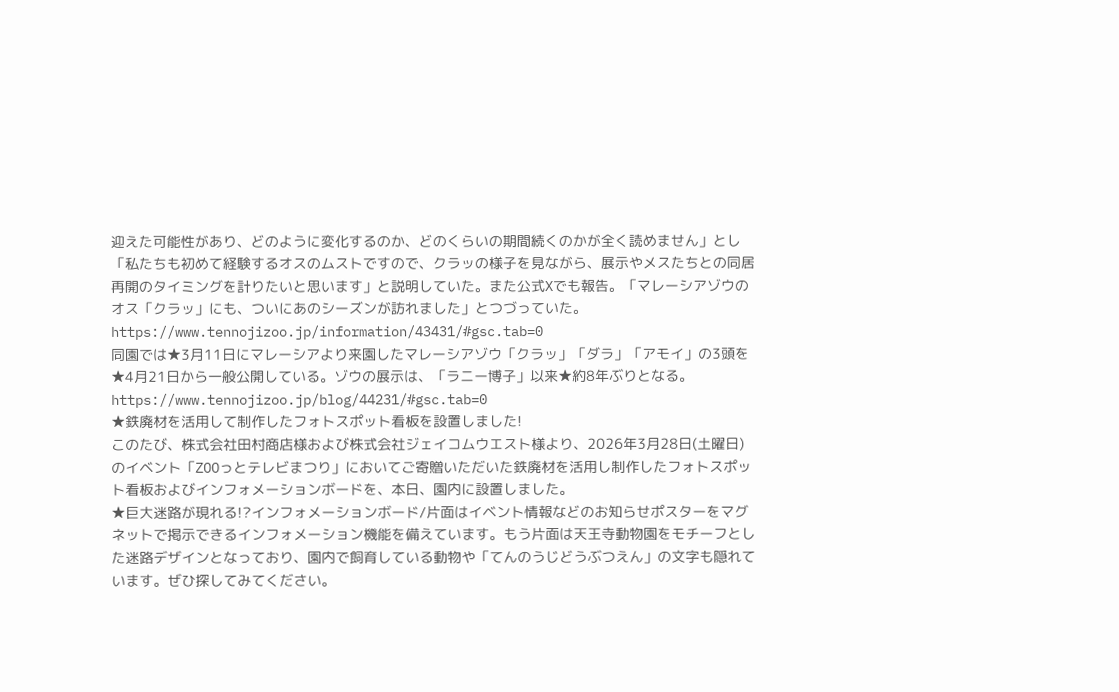迎えた可能性があり、どのように変化するのか、どのくらいの期間続くのかが全く読めません」とし「私たちも初めて経験するオスのムストですので、クラッの様子を見ながら、展示やメスたちとの同居再開のタイミングを計りたいと思います」と説明していた。また公式Xでも報告。「マレーシアゾウのオス「クラッ」にも、ついにあのシーズンが訪れました」とつづっていた。
https://www.tennojizoo.jp/information/43431/#gsc.tab=0
同園では★3月11日にマレーシアより来園したマレーシアゾウ「クラッ」「ダラ」「アモイ」の3頭を★4月21日から一般公開している。ゾウの展示は、「ラニー博子」以来★約8年ぶりとなる。
https://www.tennojizoo.jp/blog/44231/#gsc.tab=0
★鉄廃材を活用して制作したフォトスポット看板を設置しました!
このたび、株式会社田村商店様および株式会社ジェイコムウエスト様より、2026年3月28日(土曜日)のイベント「ZOOっとテレビまつり」においてご寄贈いただいた鉄廃材を活用し制作したフォトスポット看板およびインフォメーションボードを、本日、園内に設置しました。
★巨大迷路が現れる!?インフォメーションボード/片面はイベント情報などのお知らせポスターをマグネットで掲示できるインフォメーション機能を備えています。もう片面は天王寺動物園をモチーフとした迷路デザインとなっており、園内で飼育している動物や「てんのうじどうぶつえん」の文字も隠れています。ぜひ探してみてください。